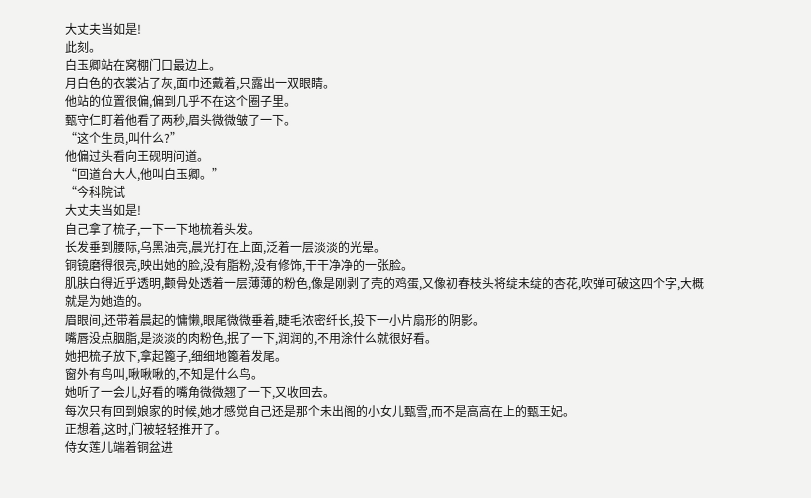大丈夫当如是!
此刻。
白玉卿站在窝棚门口最边上。
月白色的衣裳沾了灰,面巾还戴着,只露出一双眼睛。
他站的位置很偏,偏到几乎不在这个圈子里。
甄守仁盯着他看了两秒,眉头微微皱了一下。
“这个生员,叫什么?”
他偏过头看向王砚明问道。
“回道台大人,他叫白玉卿。”
“今科院试
大丈夫当如是!
自己拿了梳子,一下一下地梳着头发。
长发垂到腰际,乌黑油亮,晨光打在上面,泛着一层淡淡的光晕。
铜镜磨得很亮,映出她的脸,没有脂粉,没有修饰,干干净净的一张脸。
肌肤白得近乎透明,颧骨处透着一层薄薄的粉色,像是刚剥了壳的鸡蛋,又像初春枝头将绽未绽的杏花,吹弹可破这四个字,大概就是为她造的。
眉眼间,还带着晨起的慵懒,眼尾微微垂着,睫毛浓密纤长,投下一小片扇形的阴影。
嘴唇没点胭脂,是淡淡的肉粉色,抿了一下,润润的,不用涂什么就很好看。
她把梳子放下,拿起篦子,细细地篦着发尾。
窗外有鸟叫,啾啾啾的,不知是什么鸟。
她听了一会儿,好看的嘴角微微翘了一下,又收回去。
每次只有回到娘家的时候,她才感觉自己还是那个未出阁的小女儿甄雪,而不是高高在上的甄王妃。
正想着,这时,门被轻轻推开了。
侍女莲儿端着铜盆进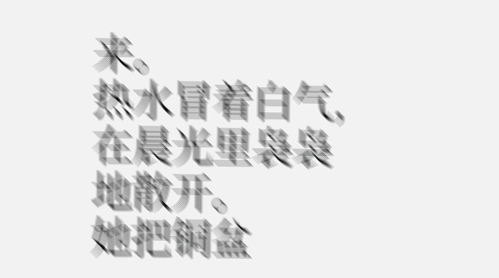来。
热水冒着白气,在晨光里袅袅地散开。
她把铜盆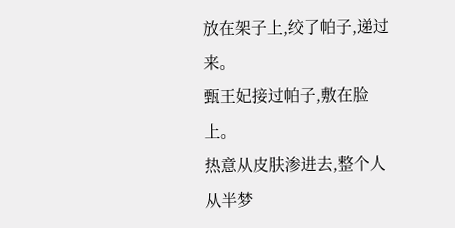放在架子上,绞了帕子,递过来。
甄王妃接过帕子,敷在脸上。
热意从皮肤渗进去,整个人从半梦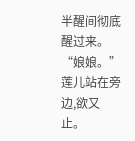半醒间彻底醒过来。
“娘娘。”
莲儿站在旁边,欲又止。